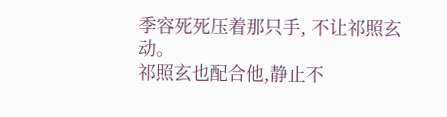季容死死压着那只手, 不让祁照玄动。
祁照玄也配合他,静止不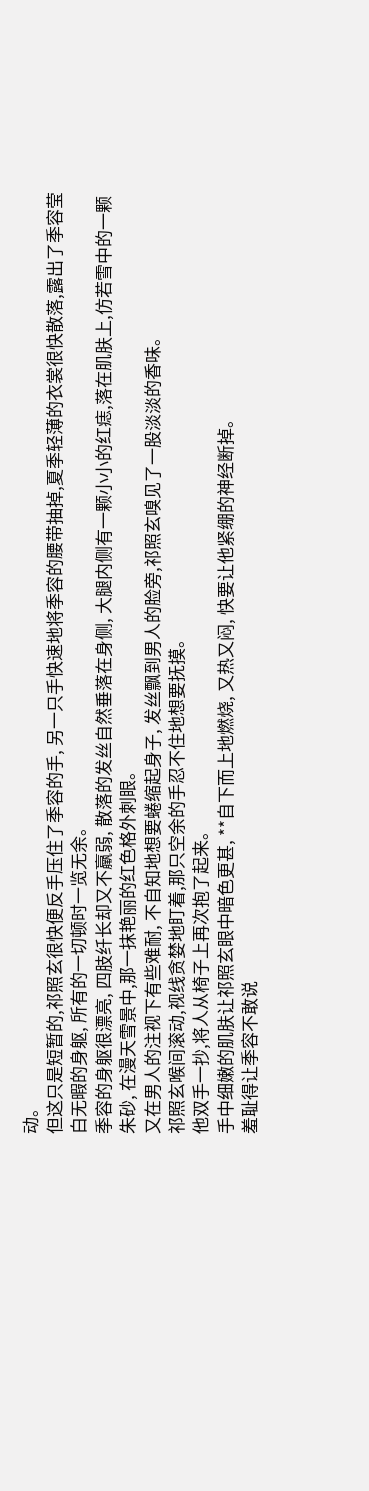动。
但这只是短暂的,祁照玄很快便反手压住了季容的手, 另一只手快速地将季容的腰带抽掉,夏季轻薄的衣裳很快散落,露出了季容莹白无暇的身躯, 所有的一切顿时一览无余。
季容的身躯很漂亮, 四肢纤长却又不羸弱, 散落的发丝自然垂落在身侧, 大腿内侧有一颗小小的红痣,落在肌肤上,仿若雪中的一颗朱砂, 在漫天雪景中,那一抹艳丽的红色格外刺眼。
又在男人的注视下有些难耐, 不自知地想要蜷缩起身子, 发丝飘到男人的脸旁,祁照玄嗅见了一股淡淡的香味。
祁照玄喉间滚动,视线贪婪地盯着,那只空余的手忍不住地想要抚摸。
他双手一抄,将人从椅子上再次抱了起来。
手中细嫩的肌肤让祁照玄眼中暗色更甚, **自下而上地燃烧, 又热又闷, 快要让他紧绷的神经断掉。
羞耻得让季容不敢说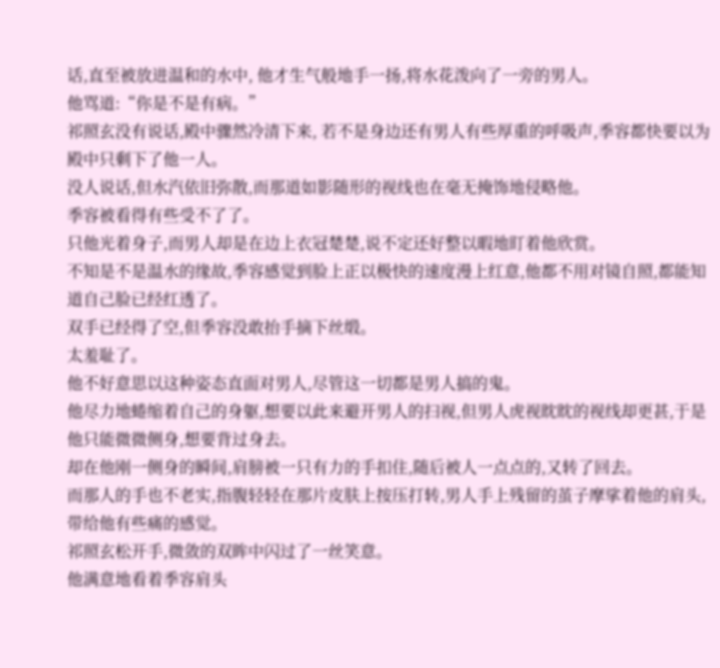话,直至被放进温和的水中, 他才生气般地手一扬,将水花泼向了一旁的男人。
他骂道:“你是不是有病。”
祁照玄没有说话,殿中骤然冷清下来, 若不是身边还有男人有些厚重的呼吸声,季容都快要以为殿中只剩下了他一人。
没人说话,但水汽依旧弥散,而那道如影随形的视线也在毫无掩饰地侵略他。
季容被看得有些受不了了。
只他光着身子,而男人却是在边上衣冠楚楚,说不定还好整以暇地盯着他欣赏。
不知是不是温水的缘故,季容感觉到脸上正以极快的速度漫上红意,他都不用对镜自照,都能知道自己脸已经红透了。
双手已经得了空,但季容没敢抬手摘下丝缎。
太羞耻了。
他不好意思以这种姿态直面对男人,尽管这一切都是男人搞的鬼。
他尽力地蜷缩着自己的身躯,想要以此来避开男人的扫视,但男人虎视眈眈的视线却更甚,于是他只能微微侧身,想要背过身去。
却在他刚一侧身的瞬间,肩膀被一只有力的手扣住,随后被人一点点的,又转了回去。
而那人的手也不老实,指腹轻轻在那片皮肤上按压打转,男人手上残留的茧子摩挲着他的肩头,带给他有些痛的感觉。
祁照玄松开手,微敛的双眸中闪过了一丝笑意。
他满意地看着季容肩头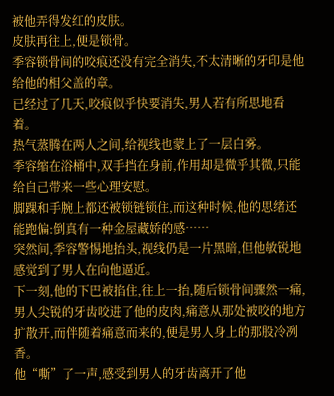被他弄得发红的皮肤。
皮肤再往上,便是锁骨。
季容锁骨间的咬痕还没有完全消失,不太清晰的牙印是他给他的相父盖的章。
已经过了几天,咬痕似乎快要消失,男人若有所思地看着。
热气蒸腾在两人之间,给视线也蒙上了一层白雾。
季容缩在浴桶中,双手挡在身前,作用却是微乎其微,只能给自己带来一些心理安慰。
脚踝和手腕上都还被锁链锁住,而这种时候,他的思绪还能跑偏:倒真有一种金屋藏娇的感……
突然间,季容警惕地抬头,视线仍是一片黑暗,但他敏锐地感觉到了男人在向他逼近。
下一刻,他的下巴被掐住,往上一抬,随后锁骨间骤然一痛,男人尖锐的牙齿咬进了他的皮肉,痛意从那处被咬的地方扩散开,而伴随着痛意而来的,便是男人身上的那股冷冽香。
他“嘶”了一声,感受到男人的牙齿离开了他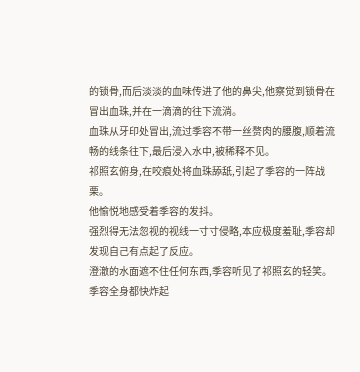的锁骨,而后淡淡的血味传进了他的鼻尖,他察觉到锁骨在冒出血珠,并在一滴滴的往下流淌。
血珠从牙印处冒出,流过季容不带一丝赘肉的腰腹,顺着流畅的线条往下,最后浸入水中,被稀释不见。
祁照玄俯身,在咬痕处将血珠舔舐,引起了季容的一阵战栗。
他愉悦地感受着季容的发抖。
强烈得无法忽视的视线一寸寸侵略,本应极度羞耻,季容却发现自己有点起了反应。
澄澈的水面遮不住任何东西,季容听见了祁照玄的轻笑。
季容全身都快炸起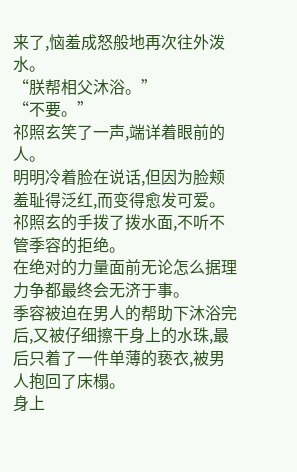来了,恼羞成怒般地再次往外泼水。
“朕帮相父沐浴。”
“不要。”
祁照玄笑了一声,端详着眼前的人。
明明冷着脸在说话,但因为脸颊羞耻得泛红,而变得愈发可爱。
祁照玄的手拨了拨水面,不听不管季容的拒绝。
在绝对的力量面前无论怎么据理力争都最终会无济于事。
季容被迫在男人的帮助下沐浴完后,又被仔细擦干身上的水珠,最后只着了一件单薄的亵衣,被男人抱回了床榻。
身上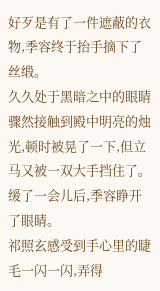好歹是有了一件遮蔽的衣物,季容终于抬手摘下了丝缎。
久久处于黑暗之中的眼睛骤然接触到殿中明亮的烛光,顿时被晃了一下,但立马又被一双大手挡住了。
缓了一会儿后,季容睁开了眼睛。
祁照玄感受到手心里的睫毛一闪一闪,弄得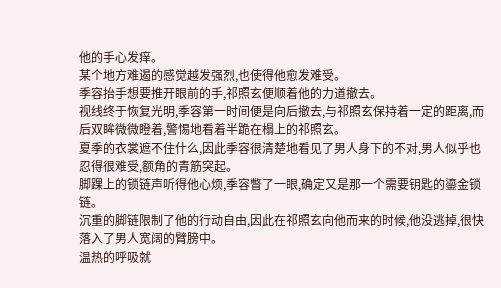他的手心发痒。
某个地方难遏的感觉越发强烈,也使得他愈发难受。
季容抬手想要推开眼前的手,祁照玄便顺着他的力道撤去。
视线终于恢复光明,季容第一时间便是向后撤去,与祁照玄保持着一定的距离,而后双眸微微瞪着,警惕地看着半跪在榻上的祁照玄。
夏季的衣裳遮不住什么,因此季容很清楚地看见了男人身下的不对,男人似乎也忍得很难受,额角的青筋突起。
脚踝上的锁链声听得他心烦,季容瞥了一眼,确定又是那一个需要钥匙的鎏金锁链。
沉重的脚链限制了他的行动自由,因此在祁照玄向他而来的时候,他没逃掉,很快落入了男人宽阔的臂膀中。
温热的呼吸就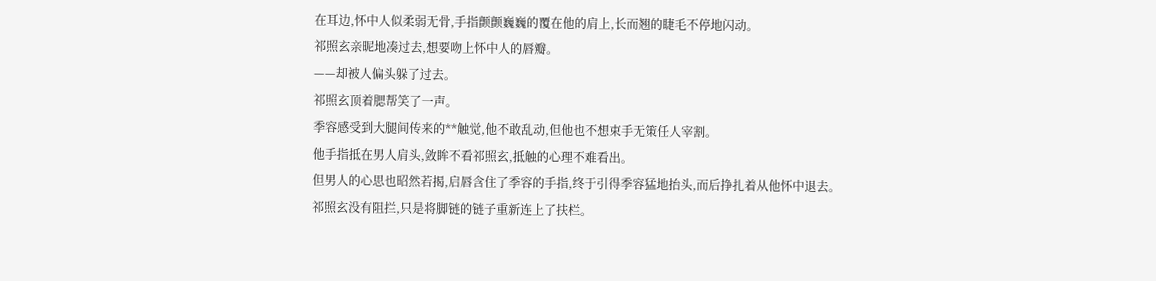在耳边,怀中人似柔弱无骨,手指颤颤巍巍的覆在他的肩上,长而翘的睫毛不停地闪动。
祁照玄亲昵地凑过去,想要吻上怀中人的唇瓣。
——却被人偏头躲了过去。
祁照玄顶着腮帮笑了一声。
季容感受到大腿间传来的**触觉,他不敢乱动,但他也不想束手无策任人宰割。
他手指抵在男人肩头,敛眸不看祁照玄,抵触的心理不难看出。
但男人的心思也昭然若揭,启唇含住了季容的手指,终于引得季容猛地抬头,而后挣扎着从他怀中退去。
祁照玄没有阻拦,只是将脚链的链子重新连上了扶栏。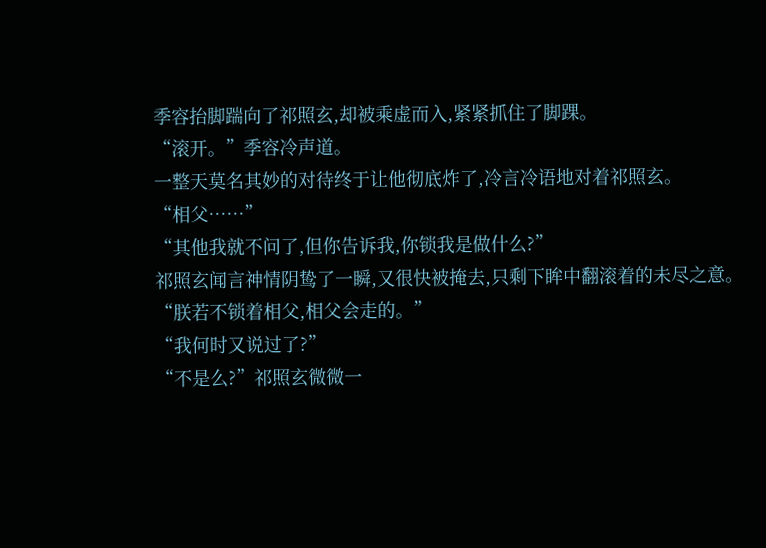季容抬脚踹向了祁照玄,却被乘虚而入,紧紧抓住了脚踝。
“滚开。”季容冷声道。
一整天莫名其妙的对待终于让他彻底炸了,冷言冷语地对着祁照玄。
“相父……”
“其他我就不问了,但你告诉我,你锁我是做什么?”
祁照玄闻言神情阴鸷了一瞬,又很快被掩去,只剩下眸中翻滚着的未尽之意。
“朕若不锁着相父,相父会走的。”
“我何时又说过了?”
“不是么?”祁照玄微微一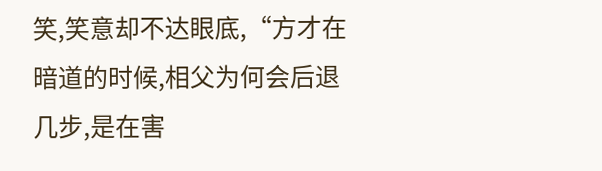笑,笑意却不达眼底,“方才在暗道的时候,相父为何会后退几步,是在害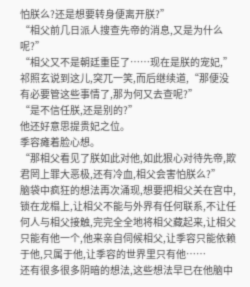怕朕么?还是想要转身便离开朕?”
“相父前几日派人搜查先帝的消息,又是为什么呢?”
“相父又不是朝廷重臣了……现在是朕的宠妃,”祁照玄说到这儿,突兀一笑,而后继续道,“那便没有必要管这些事情了,那为何又去查呢?”
“是不信任朕,还是别的?”
他还好意思提贵妃之位。
季容瘫着脸心想。
“那相父看见了朕如此对他,如此狠心对待先帝,欺君罔上罪大恶极,还有冷血,相父会害怕朕么?”
脑袋中疯狂的想法再次涌现,想要把相父关在宫中,锁在龙榻上,让相父不能与外界有任何联系,不让任何人与相父接触,完完全全地将相父藏起来,让相父只能有他一个,他来亲自伺候相父,让季容只能依赖于他,只属于他,让季容的世界里只有他……
还有很多很多阴暗的想法,这些想法早已在他脑中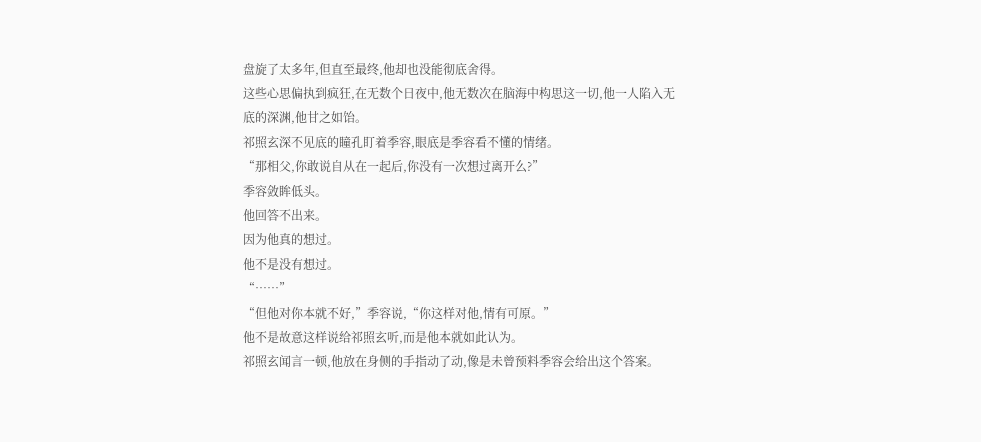盘旋了太多年,但直至最终,他却也没能彻底舍得。
这些心思偏执到疯狂,在无数个日夜中,他无数次在脑海中构思这一切,他一人陷入无底的深渊,他甘之如饴。
祁照玄深不见底的瞳孔盯着季容,眼底是季容看不懂的情绪。
“那相父,你敢说自从在一起后,你没有一次想过离开么?”
季容敛眸低头。
他回答不出来。
因为他真的想过。
他不是没有想过。
“……”
“但他对你本就不好,”季容说,“你这样对他,情有可原。”
他不是故意这样说给祁照玄听,而是他本就如此认为。
祁照玄闻言一顿,他放在身侧的手指动了动,像是未曾预料季容会给出这个答案。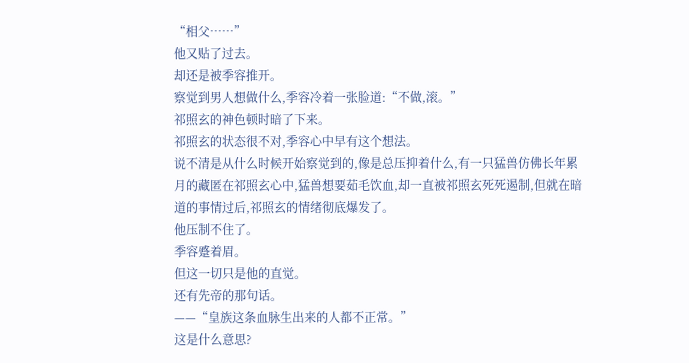“相父……”
他又贴了过去。
却还是被季容推开。
察觉到男人想做什么,季容冷着一张脸道:“不做,滚。”
祁照玄的神色顿时暗了下来。
祁照玄的状态很不对,季容心中早有这个想法。
说不清是从什么时候开始察觉到的,像是总压抑着什么,有一只猛兽仿佛长年累月的藏匿在祁照玄心中,猛兽想要茹毛饮血,却一直被祁照玄死死遏制,但就在暗道的事情过后,祁照玄的情绪彻底爆发了。
他压制不住了。
季容蹙着眉。
但这一切只是他的直觉。
还有先帝的那句话。
——“皇族这条血脉生出来的人都不正常。”
这是什么意思?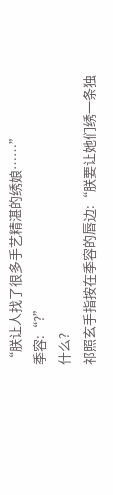“朕让人找了很多手艺精湛的绣娘……”
季容:“?”
什么?
祁照玄手指按在季容的唇边:“朕要让她们绣一条独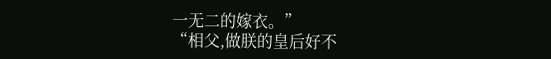一无二的嫁衣。”
“相父,做朕的皇后好不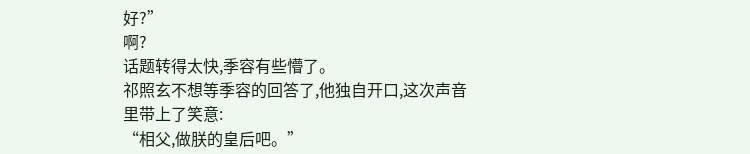好?”
啊?
话题转得太快,季容有些懵了。
祁照玄不想等季容的回答了,他独自开口,这次声音里带上了笑意:
“相父,做朕的皇后吧。”